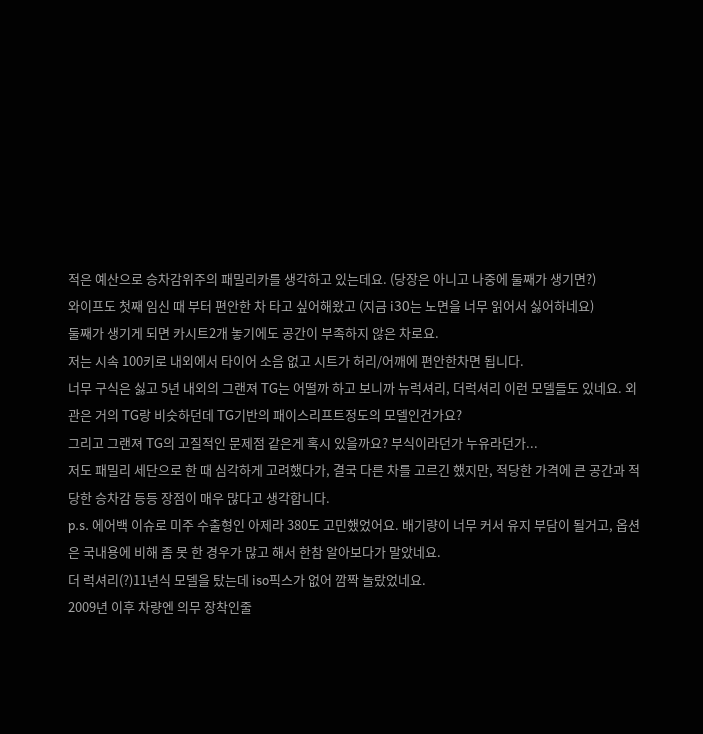적은 예산으로 승차감위주의 패밀리카를 생각하고 있는데요. (당장은 아니고 나중에 둘째가 생기면?)
와이프도 첫째 임신 때 부터 편안한 차 타고 싶어해왔고 (지금 i30는 노면을 너무 읽어서 싫어하네요)
둘째가 생기게 되면 카시트2개 놓기에도 공간이 부족하지 않은 차로요.
저는 시속 100키로 내외에서 타이어 소음 없고 시트가 허리/어깨에 편안한차면 됩니다.
너무 구식은 싫고 5년 내외의 그랜져 TG는 어떨까 하고 보니까 뉴럭셔리, 더럭셔리 이런 모델들도 있네요. 외관은 거의 TG랑 비슷하던데 TG기반의 패이스리프트정도의 모델인건가요?
그리고 그랜져 TG의 고질적인 문제점 같은게 혹시 있을까요? 부식이라던가 누유라던가...
저도 패밀리 세단으로 한 때 심각하게 고려했다가, 결국 다른 차를 고르긴 했지만, 적당한 가격에 큰 공간과 적당한 승차감 등등 장점이 매우 많다고 생각합니다.
p.s. 에어백 이슈로 미주 수출형인 아제라 380도 고민했었어요. 배기량이 너무 커서 유지 부담이 될거고, 옵션은 국내용에 비해 좀 못 한 경우가 많고 해서 한참 알아보다가 말았네요.
더 럭셔리(?)11년식 모델을 탔는데 iso픽스가 없어 깜짝 놀랐었네요.
2009년 이후 차량엔 의무 장착인줄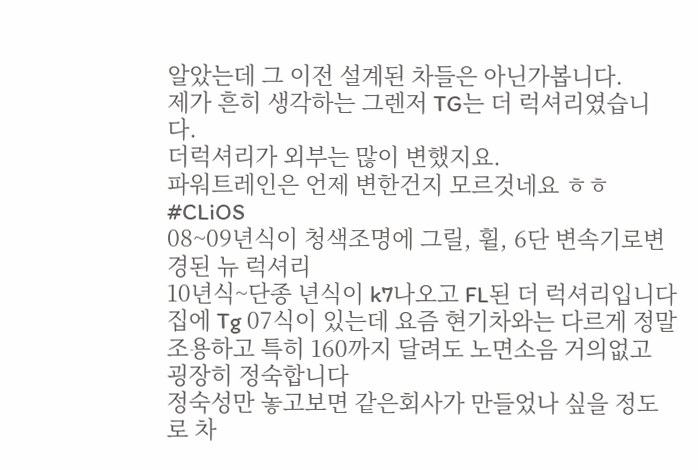알았는데 그 이전 설계된 차들은 아닌가봅니다.
제가 흔히 생각하는 그렌저 TG는 더 럭셔리였습니다.
더럭셔리가 외부는 많이 변했지요.
파워트레인은 언제 변한건지 모르것네요 ㅎㅎ
#CLiOS
08~09년식이 청색조명에 그릴, 휠, 6단 변속기로변경된 뉴 럭셔리
10년식~단종 년식이 k7나오고 FL된 더 럭셔리입니다
집에 Tg 07식이 있는데 요즘 현기차와는 다르게 정말 조용하고 특히 160까지 달려도 노면소음 거의없고 굉장히 정숙합니다
정숙성만 놓고보면 같은회사가 만들었나 싶을 정도로 차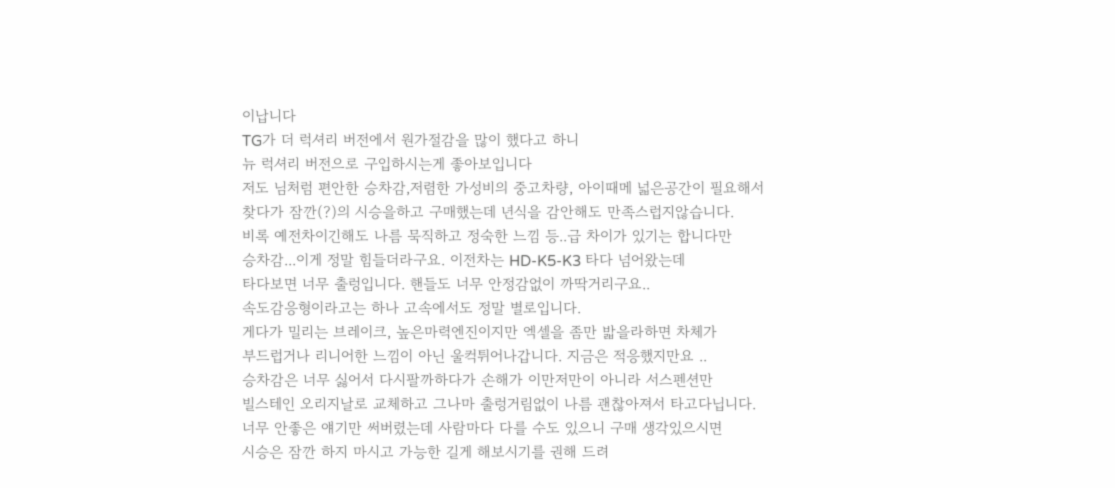이납니다
TG가 더 럭셔리 버전에서 원가절감을 많이 했다고 하니
뉴 럭셔리 버전으로 구입하시는게 좋아보입니다
저도 님처럼 편안한 승차감,저렴한 가성비의 중고차량, 아이때메 넓은공간이 필요해서
찾다가 잠깐(?)의 시승을하고 구매했는데 년식을 감안해도 만족스럽지않습니다.
비록 예전차이긴해도 나름 묵직하고 정숙한 느낌 등..급 차이가 있기는 합니다만
승차감...이게 정말 힘들더라구요. 이전차는 HD-K5-K3 타다 넘어왔는데
타다보면 너무 출렁입니다. 핸들도 너무 안정감없이 까딱거리구요..
속도감응형이라고는 하나 고속에서도 정말 별로입니다.
게다가 밀리는 브레이크, 높은마력엔진이지만 엑셀을 좀만 밟을라하면 차체가
부드럽거나 리니어한 느낌이 아닌 울컥튀어나갑니다. 지금은 적응했지만요 ..
승차감은 너무 싫어서 다시팔까하다가 손해가 이만저만이 아니라 서스펜션만
빌스테인 오리지날로 교체하고 그나마 출렁거림없이 나름 괜찮아져서 타고다닙니다.
너무 안좋은 얘기만 써버렸는데 사람마다 다를 수도 있으니 구매 생각있으시면
시승은 잠깐 하지 마시고 가능한 길게 해보시기를 권해 드려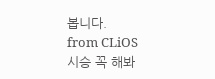봅니다.
from CLiOS
시승 꼭 해봐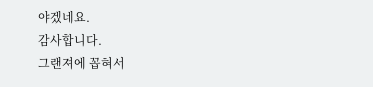야겠네요.
감사합니다.
그랜져에 꼽혀서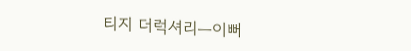티지 더럭셔리ㅡ이뻐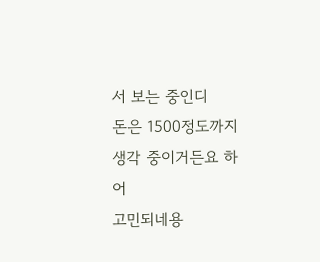서 보는 중인디
돈은 1500정도까지 생각 중이거든요 하어
고민되네용